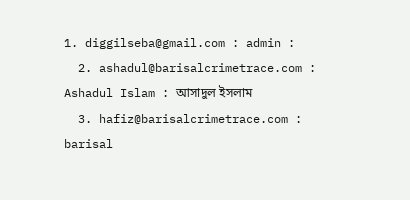1. diggilseba@gmail.com : admin :
  2. ashadul@barisalcrimetrace.com : Ashadul Islam : আসাদুল ইসলাম
  3. hafiz@barisalcrimetrace.com : barisal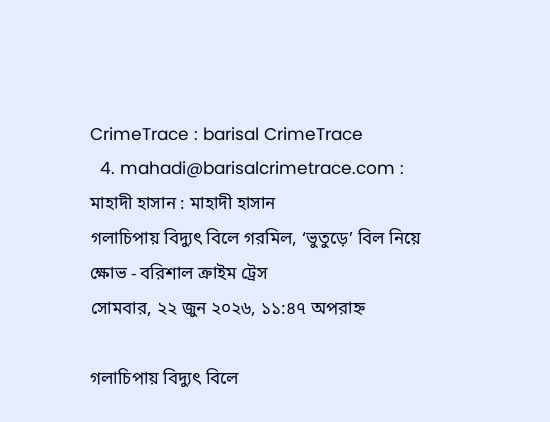CrimeTrace : barisal CrimeTrace
  4. mahadi@barisalcrimetrace.com : মাহাদী হাসান : মাহাদী হাসান
গলাচিপায় বিদ্যুৎ বিলে গরমিল, ‘ভুতুড়ে’ বিল নিয়ে ক্ষোভ - বরিশাল ক্রাইম ট্রেস
সোমবার, ২২ জুন ২০২৬, ১১:৪৭ অপরাহ্ন

গলাচিপায় বিদ্যুৎ বিলে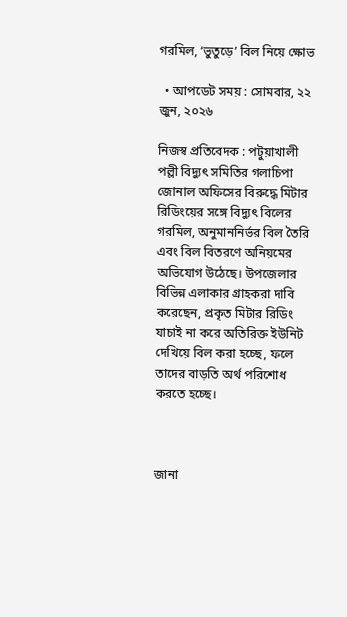গরমিল, ‘ভুতুড়ে’ বিল নিয়ে ক্ষোভ

  • আপডেট সময় : সোমবার, ২২ জুন, ২০২৬

নিজস্ব প্রতিবেদক : পটুয়াখালী পল্লী বিদ্যুৎ সমিতির গলাচিপা জোনাল অফিসের বিরুদ্ধে মিটার রিডিংয়ের সঙ্গে বিদ্যুৎ বিলের গরমিল, অনুমাননির্ভর বিল তৈরি এবং বিল বিতরণে অনিয়মের অভিযোগ উঠেছে। উপজেলার বিভিন্ন এলাকার গ্রাহকরা দাবি করেছেন, প্রকৃত মিটার রিডিং যাচাই না করে অতিরিক্ত ইউনিট দেখিয়ে বিল করা হচ্ছে, ফলে তাদের বাড়তি অর্থ পরিশোধ করতে হচ্ছে।



জানা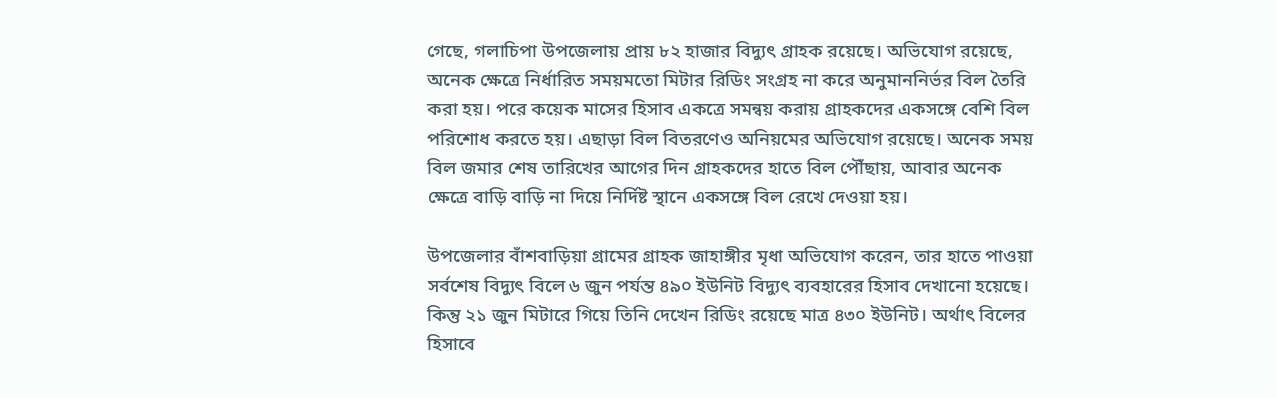গেছে, গলাচিপা উপজেলায় প্রায় ৮২ হাজার বিদ্যুৎ গ্রাহক রয়েছে। অভিযোগ রয়েছে, অনেক ক্ষেত্রে নির্ধারিত সময়মতো মিটার রিডিং সংগ্রহ না করে অনুমাননির্ভর বিল তৈরি করা হয়। পরে কয়েক মাসের হিসাব একত্রে সমন্বয় করায় গ্রাহকদের একসঙ্গে বেশি বিল পরিশোধ করতে হয়। এছাড়া বিল বিতরণেও অনিয়মের অভিযোগ রয়েছে। অনেক সময় বিল জমার শেষ তারিখের আগের দিন গ্রাহকদের হাতে বিল পৌঁছায়, আবার অনেক ক্ষেত্রে বাড়ি বাড়ি না দিয়ে নির্দিষ্ট স্থানে একসঙ্গে বিল রেখে দেওয়া হয়।

উপজেলার বাঁশবাড়িয়া গ্রামের গ্রাহক জাহাঙ্গীর মৃধা অভিযোগ করেন, তার হাতে পাওয়া সর্বশেষ বিদ্যুৎ বিলে ৬ জুন পর্যন্ত ৪৯০ ইউনিট বিদ্যুৎ ব্যবহারের হিসাব দেখানো হয়েছে। কিন্তু ২১ জুন মিটারে গিয়ে তিনি দেখেন রিডিং রয়েছে মাত্র ৪৩০ ইউনিট। অর্থাৎ বিলের হিসাবে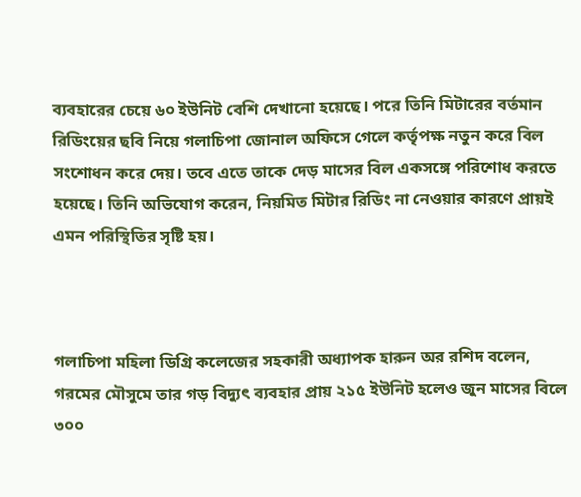ব্যবহারের চেয়ে ৬০ ইউনিট বেশি দেখানো হয়েছে। পরে তিনি মিটারের বর্তমান রিডিংয়ের ছবি নিয়ে গলাচিপা জোনাল অফিসে গেলে কর্তৃপক্ষ নতুন করে বিল সংশোধন করে দেয়। তবে এতে তাকে দেড় মাসের বিল একসঙ্গে পরিশোধ করতে হয়েছে। তিনি অভিযোগ করেন, নিয়মিত মিটার রিডিং না নেওয়ার কারণে প্রায়ই এমন পরিস্থিতির সৃষ্টি হয়।



গলাচিপা মহিলা ডিগ্রি কলেজের সহকারী অধ্যাপক হারুন অর রশিদ বলেন, গরমের মৌসুমে তার গড় বিদ্যুৎ ব্যবহার প্রায় ২১৫ ইউনিট হলেও জুন মাসের বিলে ৩০০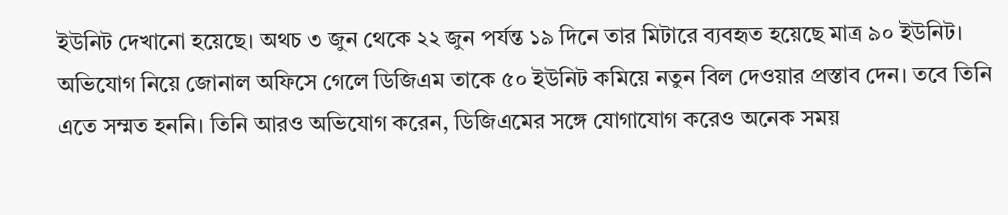ইউনিট দেখানো হয়েছে। অথচ ৩ জুন থেকে ২২ জুন পর্যন্ত ১৯ দিনে তার মিটারে ব্যবহৃত হয়েছে মাত্র ৯০ ইউনিট। অভিযোগ নিয়ে জোনাল অফিসে গেলে ডিজিএম তাকে ৫০ ইউনিট কমিয়ে নতুন বিল দেওয়ার প্রস্তাব দেন। তবে তিনি এতে সম্মত হননি। তিনি আরও অভিযোগ করেন, ডিজিএমের সঙ্গে যোগাযোগ করেও অনেক সময়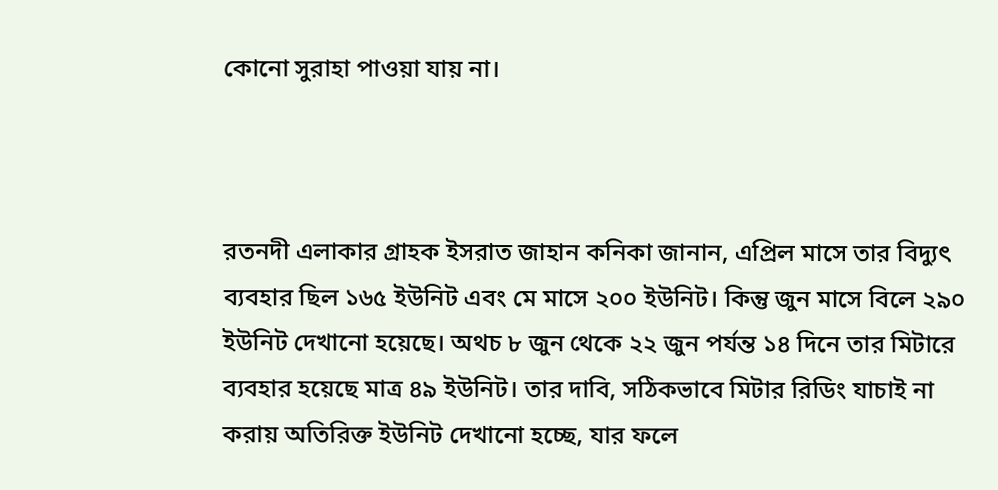কোনো সুরাহা পাওয়া যায় না।



রতনদী এলাকার গ্রাহক ইসরাত জাহান কনিকা জানান, এপ্রিল মাসে তার বিদ্যুৎ ব্যবহার ছিল ১৬৫ ইউনিট এবং মে মাসে ২০০ ইউনিট। কিন্তু জুন মাসে বিলে ২৯০ ইউনিট দেখানো হয়েছে। অথচ ৮ জুন থেকে ২২ জুন পর্যন্ত ১৪ দিনে তার মিটারে ব্যবহার হয়েছে মাত্র ৪৯ ইউনিট। তার দাবি, সঠিকভাবে মিটার রিডিং যাচাই না করায় অতিরিক্ত ইউনিট দেখানো হচ্ছে, যার ফলে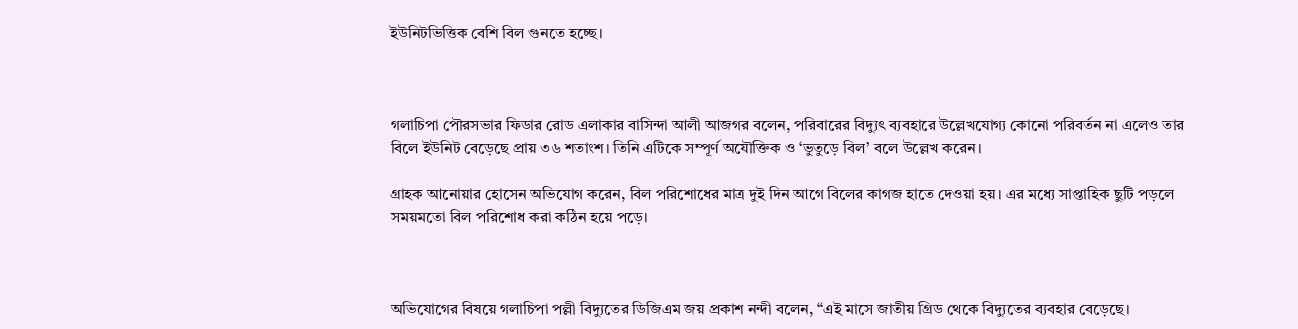ইউনিটভিত্তিক বেশি বিল গুনতে হচ্ছে।



গলাচিপা পৌরসভার ফিডার রোড এলাকার বাসিন্দা আলী আজগর বলেন, পরিবারের বিদ্যুৎ ব্যবহারে উল্লেখযোগ্য কোনো পরিবর্তন না এলেও তার বিলে ইউনিট বেড়েছে প্রায় ৩৬ শতাংশ। তিনি এটিকে সম্পূর্ণ অযৌক্তিক ও ‘ভুতুড়ে বিল’ বলে উল্লেখ করেন।

গ্রাহক আনোয়ার হোসেন অভিযোগ করেন, বিল পরিশোধের মাত্র দুই দিন আগে বিলের কাগজ হাতে দেওয়া হয়। এর মধ্যে সাপ্তাহিক ছুটি পড়লে সময়মতো বিল পরিশোধ করা কঠিন হয়ে পড়ে।



অভিযোগের বিষয়ে গলাচিপা পল্লী বিদ্যুতের ডিজিএম জয় প্রকাশ নন্দী বলেন, “এই মাসে জাতীয় গ্রিড থেকে বিদ্যুতের ব্যবহার বেড়েছে।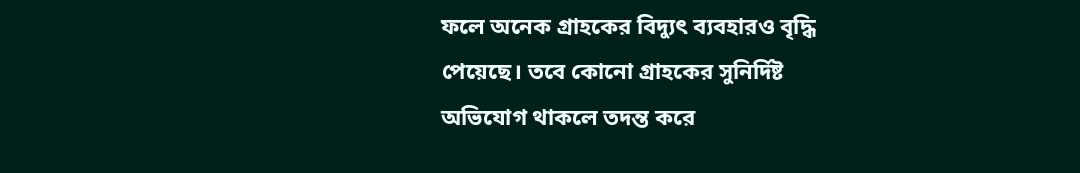ফলে অনেক গ্রাহকের বিদ্যুৎ ব্যবহারও বৃদ্ধি পেয়েছে। তবে কোনো গ্রাহকের সুনির্দিষ্ট অভিযোগ থাকলে তদন্ত করে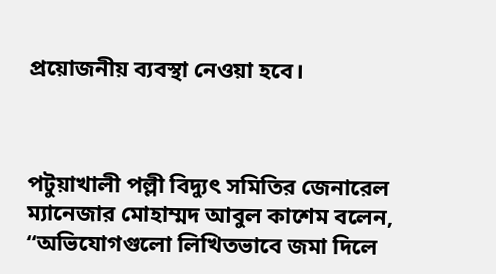প্রয়োজনীয় ব্যবস্থা নেওয়া হবে।



পটুয়াখালী পল্লী বিদ্যুৎ সমিতির জেনারেল ম্যানেজার মোহাম্মদ আবুল কাশেম বলেন, “অভিযোগগুলো লিখিতভাবে জমা দিলে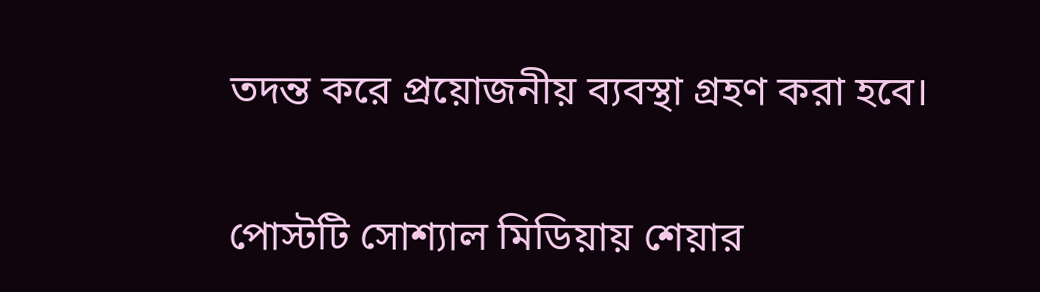তদন্ত করে প্রয়োজনীয় ব্যবস্থা গ্রহণ করা হবে।

পোস্টটি সোশ্যাল মিডিয়ায় শেয়ার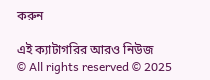করুন

এই ক্যাটাগরির আরও নিউজ
© All rights reserved © 2025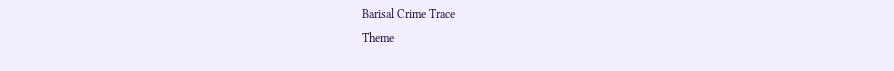Barisal Crime Trace
Theme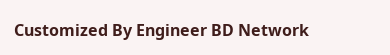Customized By Engineer BD Network